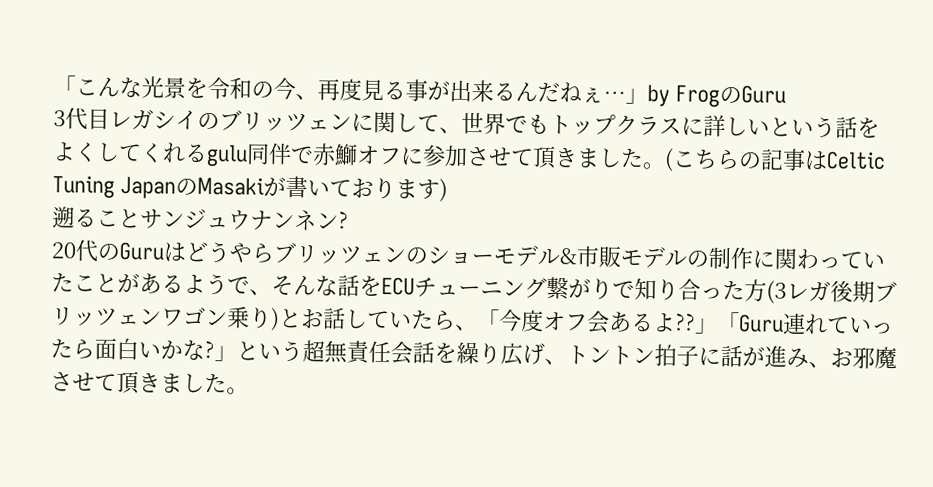「こんな光景を令和の今、再度見る事が出来るんだねぇ…」by FrogのGuru
3代目レガシイのブリッツェンに関して、世界でもトップクラスに詳しいという話をよくしてくれるgulu同伴で赤鰤オフに参加させて頂きました。(こちらの記事はCeltic Tuning JapanのMasakiが書いております)
遡ることサンジュウナンネン?
20代のGuruはどうやらブリッツェンのショーモデル&市販モデルの制作に関わっていたことがあるようで、そんな話をECUチューニング繋がりで知り合った方(3レガ後期ブリッツェンワゴン乗り)とお話していたら、「今度オフ会あるよ??」「Guru連れていったら面白いかな?」という超無責任会話を繰り広げ、トントン拍子に話が進み、お邪魔させて頂きました。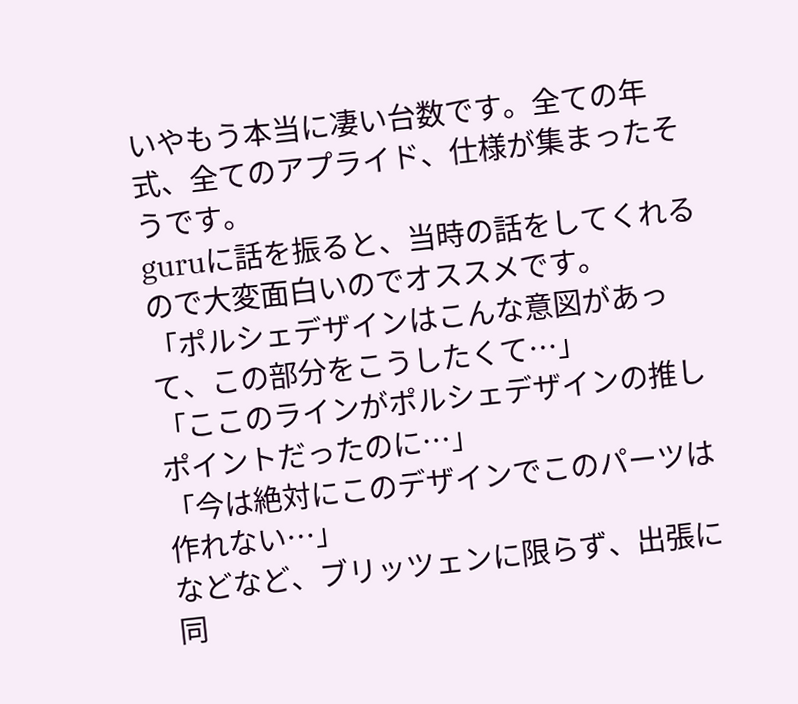いやもう本当に凄い台数です。全ての年式、全てのアプライド、仕様が集まったそうです。
guruに話を振ると、当時の話をしてくれるので大変面白いのでオススメです。
「ポルシェデザインはこんな意図があって、この部分をこうしたくて…」
「ここのラインがポルシェデザインの推しポイントだったのに…」
「今は絶対にこのデザインでこのパーツは作れない…」
などなど、ブリッツェンに限らず、出張に同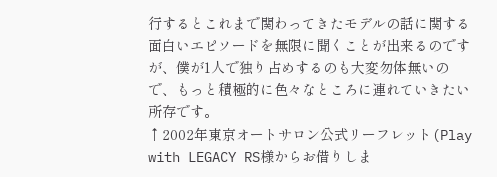行するとこれまで関わってきたモデルの話に関する面白いエピソードを無限に聞くことが出来るのですが、僕が1人で独り占めするのも大変勿体無いので、もっと積極的に色々なところに連れていきたい所存です。
↑2002年東京オートサロン公式リーフレット(Play with LEGACY RS様からお借りしま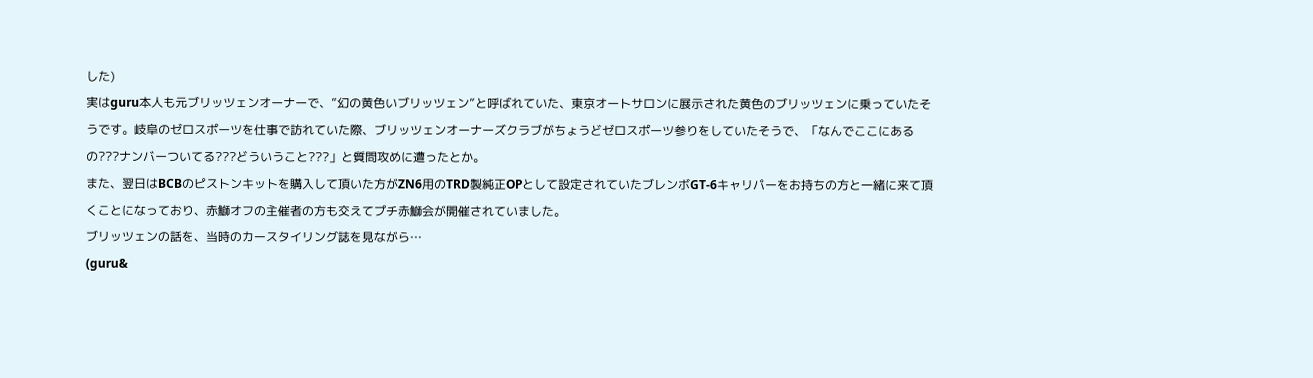した)
実はguru本人も元ブリッツェンオーナーで、”幻の黄色いブリッツェン”と呼ばれていた、東京オートサロンに展示された黄色のブリッツェンに乗っていたそうです。岐阜のゼロスポーツを仕事で訪れていた際、ブリッツェンオーナーズクラブがちょうどゼロスポーツ参りをしていたそうで、「なんでここにあるの???ナンバーついてる???どういうこと???」と質問攻めに遭ったとか。
また、翌日はBCBのピストンキットを購入して頂いた方がZN6用のTRD製純正OPとして設定されていたブレンボGT-6キャリパーをお持ちの方と一緒に来て頂くことになっており、赤鰤オフの主催者の方も交えてプチ赤鰤会が開催されていました。
ブリッツェンの話を、当時のカースタイリング誌を見ながら…
(guru&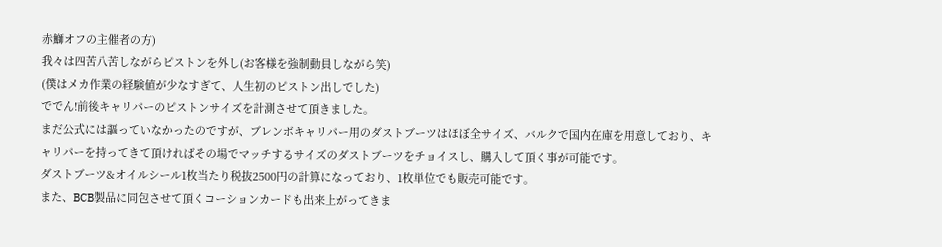赤鰤オフの主催者の方)
我々は四苦八苦しながらピストンを外し(お客様を強制動員しながら笑)
(僕はメカ作業の経験値が少なすぎて、人生初のピストン出しでした)
ででん!前後キャリパーのピストンサイズを計測させて頂きました。
まだ公式には謳っていなかったのですが、ブレンボキャリパー用のダストブーツはほぼ全サイズ、バルクで国内在庫を用意しており、キャリパーを持ってきて頂ければその場でマッチするサイズのダストブーツをチョイスし、購入して頂く事が可能です。
ダストブーツ&オイルシール1枚当たり税抜2500円の計算になっており、1枚単位でも販売可能です。
また、BCB製品に同包させて頂くコーションカードも出来上がってきま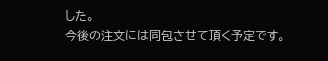した。
今後の注文には同包させて頂く予定です。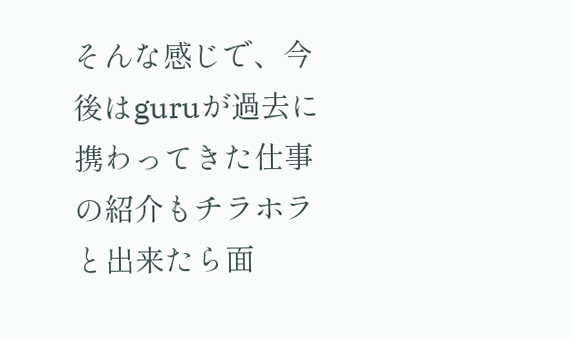そんな感じで、今後はguruが過去に携わってきた仕事の紹介もチラホラと出来たら面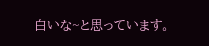白いな~と思っています。